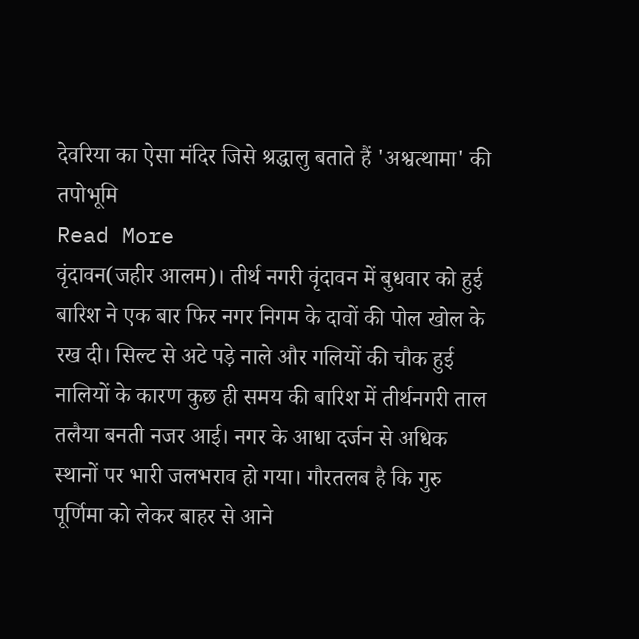देवरिया का ऐसा मंदिर जिसे श्रद्धालु बताते हैं 'अश्वत्थामा' की तपोभूमि
Read More
वृंदावन(जहीर आलम)। तीर्थ नगरी वृंदावन में बुधवार को हुई बारिश ने एक बार फिर नगर निगम के दावों की पोल खोल के रख दी। सिल्ट से अटे पड़े नाले और गलियों की चौक हुई नालियों के कारण कुछ ही समय की बारिश में तीर्थनगरी ताल तलैया बनती नजर आई। नगर के आधा दर्जन से अधिक स्थानों पर भारी जलभराव हो गया। गौरतलब है कि गुरु पूर्णिमा को लेकर बाहर से आने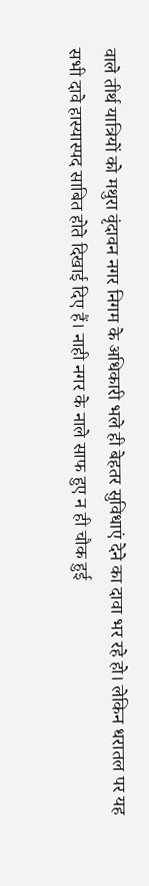वाले तीर्थ यात्रियों को मथुरा वृंदावन नगर निगम के अधिकारी भले ही बेहतर सुविधाएं देने का दावा भर रहे हो। लेकिन धरातल पर यह सभी दावे हास्यास्पद साबित होते दिखाई दिए हैं। नाही नगर के नाले साफ हुए न ही चौक हुई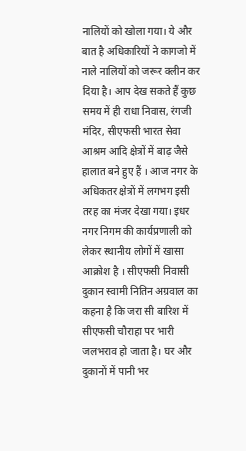नालियों को खोला गया। ये और बात है अधिकारियों ने कागजो में नाले नालियों को जरूर क्लीन कर दिया है। आप देख सकते हैं कुछ समय में ही राधा निवास, रंगजी मंदिर, सीएफसी भारत सेवा आश्रम आदि क्षेत्रों में बाढ़ जैसे हालात बने हुए हैं । आज नगर के अधिकतर क्षेत्रों में लगभग इसी तरह का मंजर देखा गया। इधर नगर निगम की कार्यप्रणाली को लेकर स्थानीय लोगों में खासा आक्रोश है । सीएफसी निवासी दुकान स्वामी नितिन अग्रवाल का कहना है कि जरा सी बारिश में सीएफसी चौराहा पर भारी जलभराव हो जाता है। घर और दुकानों में पानी भर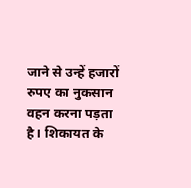जाने से उन्हें हजारों रुपए का नुकसान वहन करना पड़ता है। शिकायत के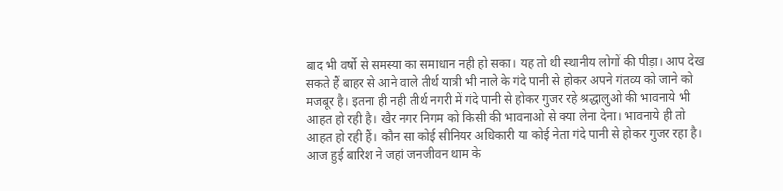बाद भी वर्षो से समस्या का समाधान नही हो सका। यह तो थी स्थानीय लोगों की पीड़ा। आप देख सकते हैं बाहर से आने वाले तीर्थ यात्री भी नाले के गंदे पानी से होकर अपने गंतव्य को जाने को मजबूर है। इतना ही नही तीर्थ नगरी में गंदे पानी से होकर गुजर रहे श्रद्धालुओ की भावनाये भी आहत हो रही है। खैर नगर निगम को किसी की भावनाओ से क्या लेना देना। भावनाये ही तो आहत हो रही हैं। कौन सा कोई सीनियर अधिकारी या कोई नेता गंदे पानी से होकर गुजर रहा है। आज हुई बारिश ने जहां जनजीवन थाम के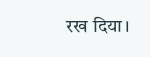रख दिया।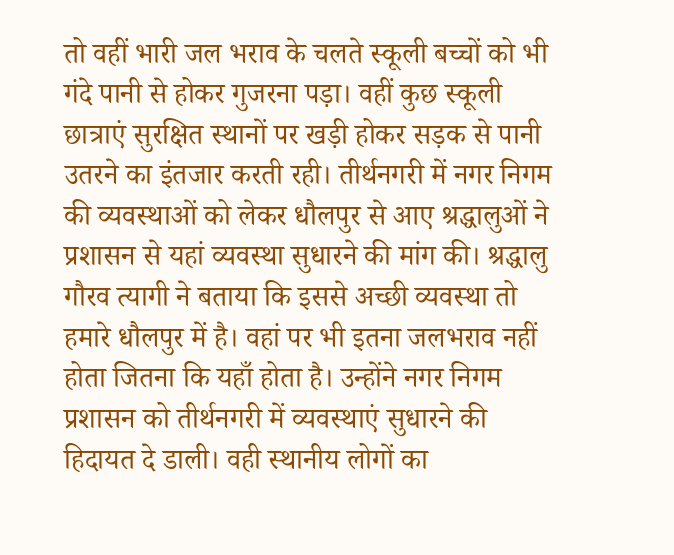तो वहीं भारी जल भराव के चलते स्कूली बच्चों को भी गंदे पानी से होकर गुजरना पड़ा। वहीं कुछ स्कूली छात्राएं सुरक्षित स्थानों पर खड़ी होकर सड़क से पानी उतरने का इंतजार करती रही। तीर्थनगरी में नगर निगम की व्यवस्थाओं को लेकर धौलपुर से आए श्रद्धालुओं ने प्रशासन से यहां व्यवस्था सुधारने की मांग की। श्रद्धालु गौरव त्यागी ने बताया कि इससे अच्छी व्यवस्था तो हमारे धौलपुर में है। वहां पर भी इतना जलभराव नहीं होता जितना कि यहाँ होता है। उन्होंने नगर निगम प्रशासन को तीर्थनगरी में व्यवस्थाएं सुधारने की हिदायत दे डाली। वही स्थानीय लोगों का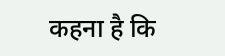कहना है कि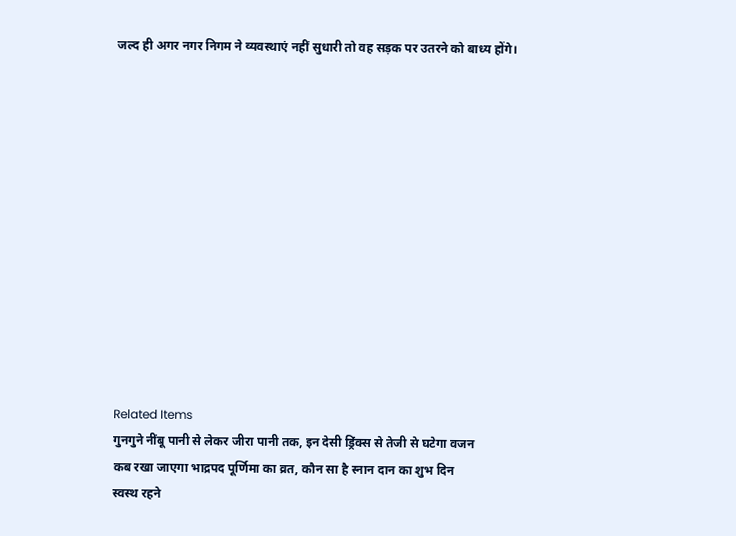जल्द ही अगर नगर निगम ने व्यवस्थाएं नहीं सुधारी तो वह सड़क पर उतरने को बाध्य होंगे।













Related Items
गुनगुने नींबू पानी से लेकर जीरा पानी तक, इन देसी ड्रिंक्स से तेजी से घटेगा वजन
कब रखा जाएगा भाद्रपद पूर्णिमा का व्रत, कौन सा है स्नान दान का शुभ दिन
स्वस्थ रहने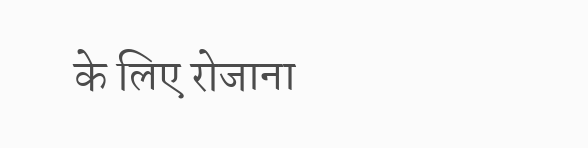के लिए रोजाना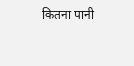कितना पानी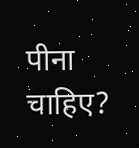पीना चाहिए?